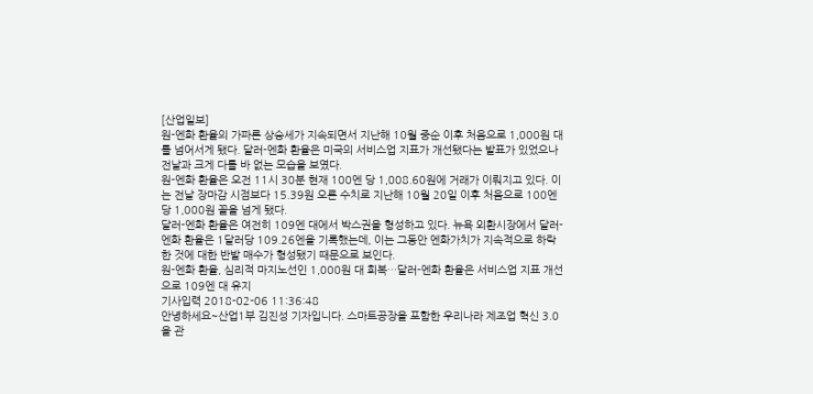[산업일보]
원-엔화 환율의 가파른 상승세가 지속되면서 지난해 10월 중순 이후 처음으로 1,000원 대를 넘어서게 됐다. 달러-엔화 환율은 미국의 서비스업 지표가 개선됐다는 발표가 있었으나 전날과 크게 다를 바 없는 모습을 보였다.
원-엔화 환율은 오전 11시 30분 현재 100엔 당 1,008.60원에 거래가 이뤄지고 있다. 이는 전날 장마감 시점보다 15.39원 오른 수치로 지난해 10월 20일 이후 처음으로 100엔 당 1,000원 꼴을 넘게 됐다.
달러-엔화 환율은 여전히 109엔 대에서 박스권을 형성하고 있다. 뉴욕 외환시장에서 달러-엔화 환율은 1달러당 109.26엔을 기록했는데, 이는 그동안 엔화가치가 지속적으로 하락한 것에 대한 반발 매수가 형성됐기 때문으로 보인다.
원-엔화 환율, 심리적 마지노선인 1,000원 대 회복…달러-엔화 환율은 서비스업 지표 개선으로 109엔 대 유지
기사입력 2018-02-06 11:36:48
안녕하세요~산업1부 김진성 기자입니다. 스마트공장을 포함한 우리나라 제조업 혁신 3.0을 관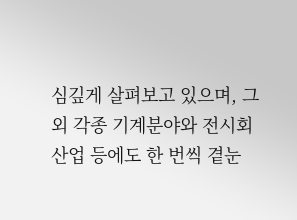심깊게 살펴보고 있으며, 그 외 각종 기계분야와 전시회 산업 등에도 한 번씩 곁눈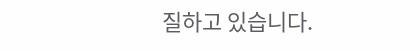질하고 있습니다.